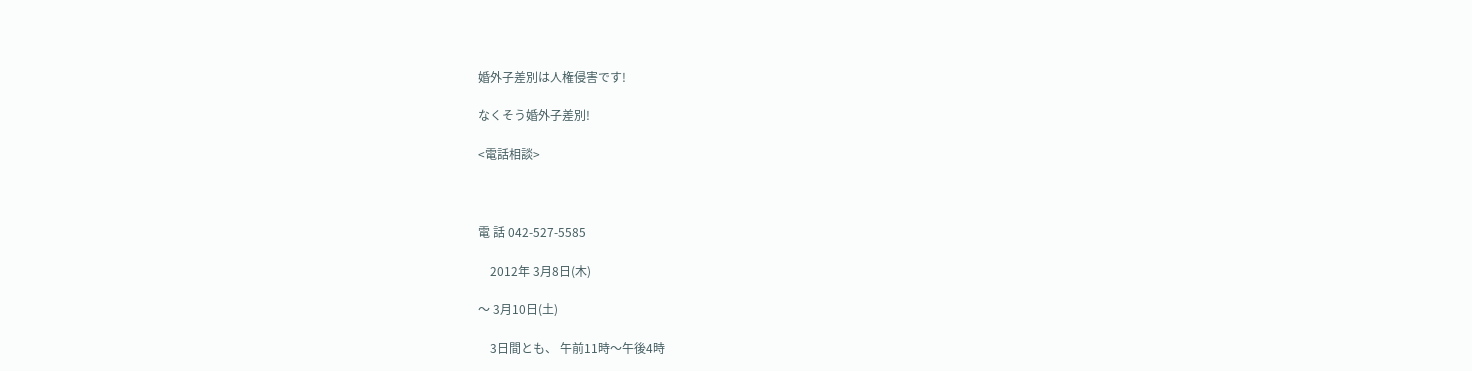婚外子差別は人権侵害です!

なくそう婚外子差別!

<電話相談>



電 話 042-527-5585

    2012年 3月8日(木)

〜 3月10日(土)

    3日間とも、 午前11時〜午後4時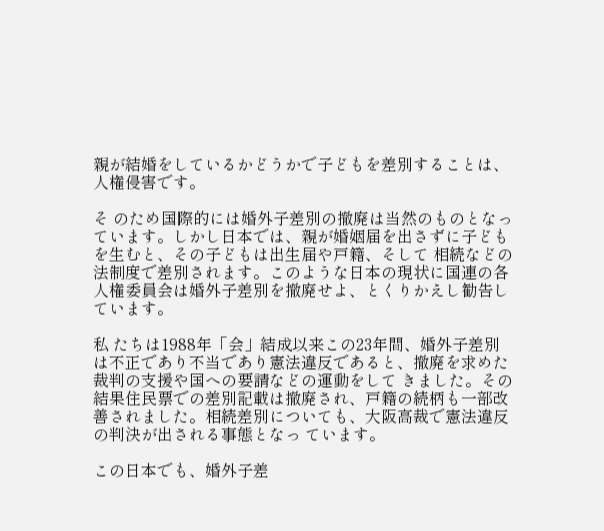親が結婚をしているかどうかで子どもを差別することは、人権侵害です。

そ のため国際的には婚外子差別の撤廃は当然のものとなっています。しかし日本では、親が婚姻届を出さずに子どもを生むと、その子どもは出生届や戸籍、そして 相続などの法制度で差別されます。このような日本の現状に国連の各人権委員会は婚外子差別を撤廃せよ、とくりかえし勧告しています。

私 たちは1988年「会」結成以来この23年間、婚外子差別は不正であり不当であり憲法違反であると、撤廃を求めた裁判の支援や国への要請などの運動をして きました。その結果住民票での差別記載は撤廃され、戸籍の続柄も一部改善されました。相続差別についても、大阪高裁で憲法違反の判決が出される事態となっ ています。

この日本でも、婚外子差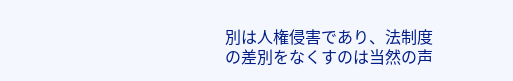別は人権侵害であり、法制度の差別をなくすのは当然の声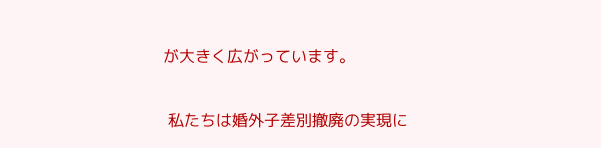が大きく広がっています。

 私たちは婚外子差別撤廃の実現に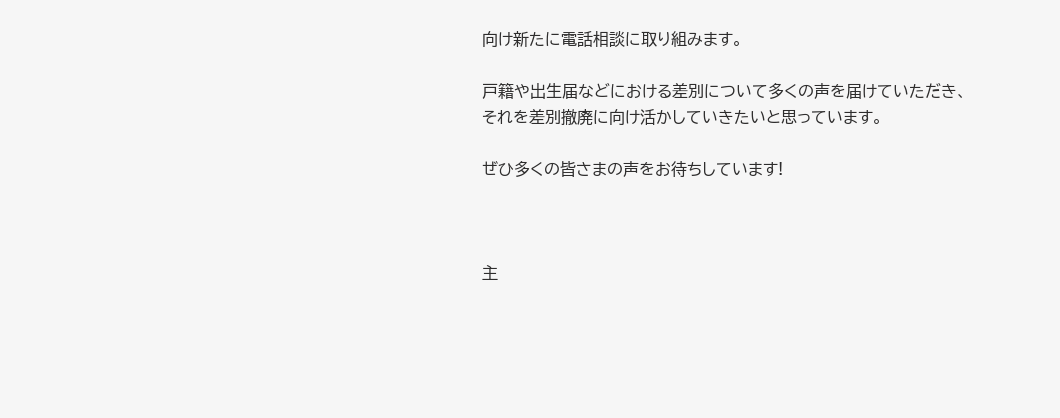向け新たに電話相談に取り組みます。

戸籍や出生届などにおける差別について多くの声を届けていただき、それを差別撤廃に向け活かしていきたいと思っています。

ぜひ多くの皆さまの声をお待ちしています!



主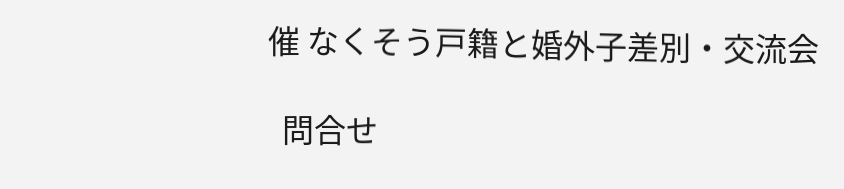催 なくそう戸籍と婚外子差別・交流会

  問合せ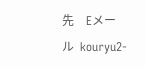先    Eメール  kouryu2-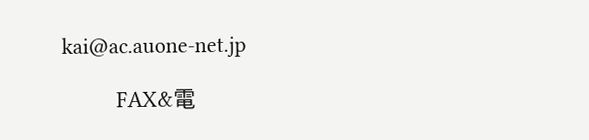kai@ac.auone-net.jp

         FAX&電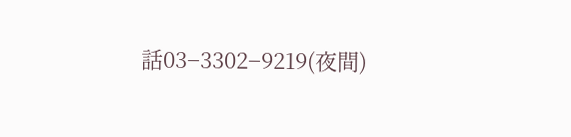話03−3302−9219(夜間)